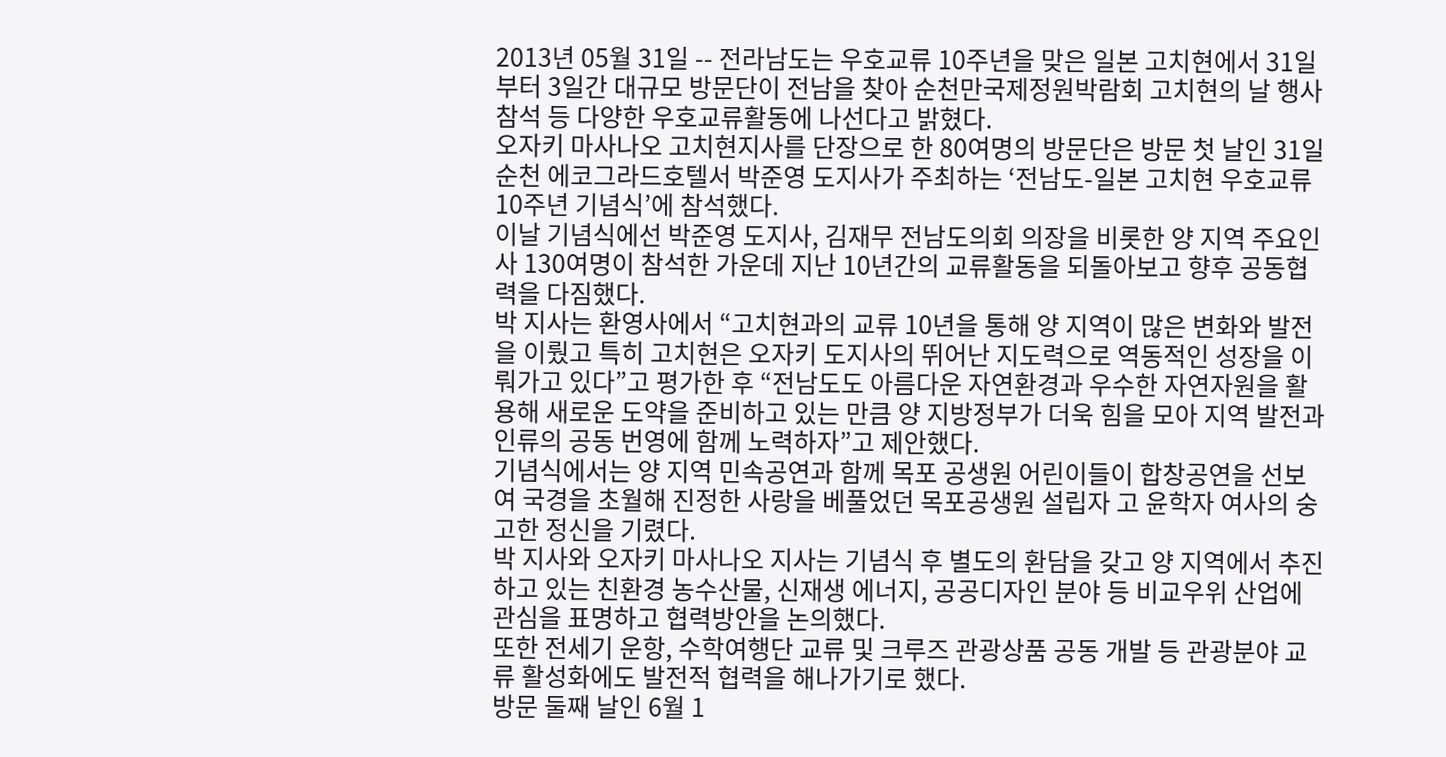2013년 05월 31일 -- 전라남도는 우호교류 10주년을 맞은 일본 고치현에서 31일부터 3일간 대규모 방문단이 전남을 찾아 순천만국제정원박람회 고치현의 날 행사 참석 등 다양한 우호교류활동에 나선다고 밝혔다.
오자키 마사나오 고치현지사를 단장으로 한 80여명의 방문단은 방문 첫 날인 31일 순천 에코그라드호텔서 박준영 도지사가 주최하는 ‘전남도-일본 고치현 우호교류 10주년 기념식’에 참석했다.
이날 기념식에선 박준영 도지사, 김재무 전남도의회 의장을 비롯한 양 지역 주요인사 130여명이 참석한 가운데 지난 10년간의 교류활동을 되돌아보고 향후 공동협력을 다짐했다.
박 지사는 환영사에서 “고치현과의 교류 10년을 통해 양 지역이 많은 변화와 발전을 이뤘고 특히 고치현은 오자키 도지사의 뛰어난 지도력으로 역동적인 성장을 이뤄가고 있다”고 평가한 후 “전남도도 아름다운 자연환경과 우수한 자연자원을 활용해 새로운 도약을 준비하고 있는 만큼 양 지방정부가 더욱 힘을 모아 지역 발전과 인류의 공동 번영에 함께 노력하자”고 제안했다.
기념식에서는 양 지역 민속공연과 함께 목포 공생원 어린이들이 합창공연을 선보여 국경을 초월해 진정한 사랑을 베풀었던 목포공생원 설립자 고 윤학자 여사의 숭고한 정신을 기렸다.
박 지사와 오자키 마사나오 지사는 기념식 후 별도의 환담을 갖고 양 지역에서 추진하고 있는 친환경 농수산물, 신재생 에너지, 공공디자인 분야 등 비교우위 산업에 관심을 표명하고 협력방안을 논의했다.
또한 전세기 운항, 수학여행단 교류 및 크루즈 관광상품 공동 개발 등 관광분야 교류 활성화에도 발전적 협력을 해나가기로 했다.
방문 둘째 날인 6월 1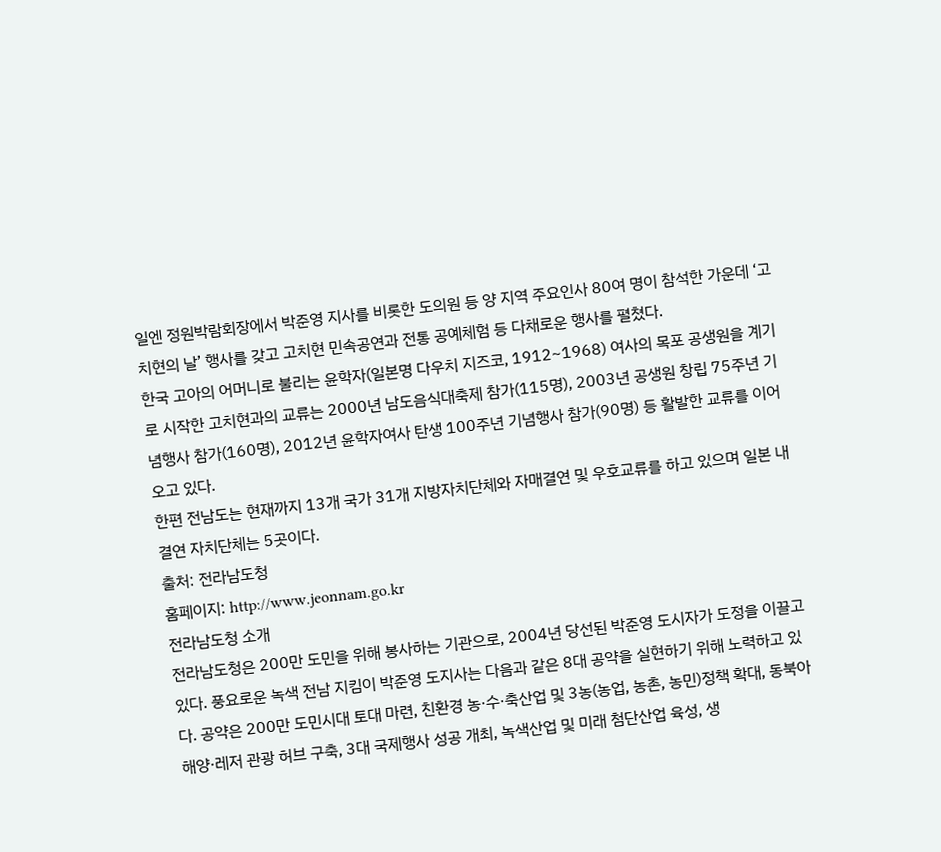일엔 정원박람회장에서 박준영 지사를 비롯한 도의원 등 양 지역 주요인사 80여 명이 참석한 가운데 ‘고치현의 날’ 행사를 갖고 고치현 민속공연과 전통 공예체험 등 다채로운 행사를 펼쳤다.
한국 고아의 어머니로 불리는 윤학자(일본명 다우치 지즈코, 1912~1968) 여사의 목포 공생원을 계기로 시작한 고치현과의 교류는 2000년 남도음식대축제 참가(115명), 2003년 공생원 창립 75주년 기념행사 참가(160명), 2012년 윤학자여사 탄생 100주년 기념행사 참가(90명) 등 활발한 교류를 이어오고 있다.
한편 전남도는 현재까지 13개 국가 31개 지방자치단체와 자매결연 및 우호교류를 하고 있으며 일본 내 결연 자치단체는 5곳이다.
출처: 전라남도청
홈페이지: http://www.jeonnam.go.kr
전라남도청 소개
전라남도청은 200만 도민을 위해 봉사하는 기관으로, 2004년 당선된 박준영 도시자가 도정을 이끌고 있다. 풍요로운 녹색 전남 지킴이 박준영 도지사는 다음과 같은 8대 공약을 실현하기 위해 노력하고 있다. 공약은 200만 도민시대 토대 마련, 친환경 농·수·축산업 및 3농(농업, 농촌, 농민)정책 확대, 동북아 해양·레저 관광 허브 구축, 3대 국제행사 성공 개최, 녹색산업 및 미래 첨단산업 육성, 생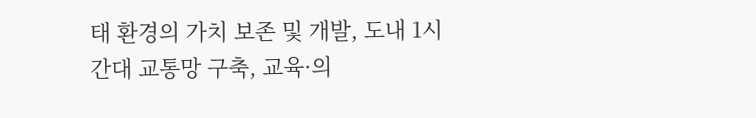태 환경의 가치 보존 및 개발, 도내 1시간대 교통망 구축, 교육·의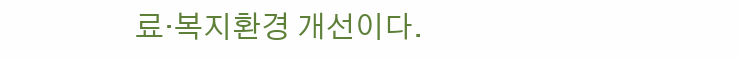료·복지환경 개선이다.